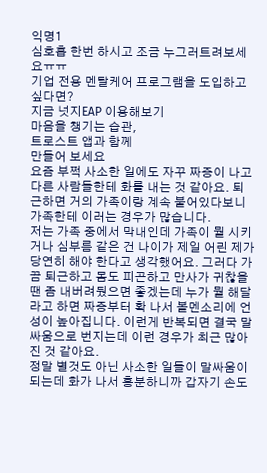익명1
심호흡 한번 하시고 조금 누그러트려보세요ㅠㅠ
기업 전용 멘탈케어 프로그램을 도입하고 싶다면?
지금 넛지EAP 이용해보기
마음을 챙기는 습관,
트로스트 앱과 함께
만들어 보세요
요즘 부쩍 사소한 일에도 자꾸 짜증이 나고 다른 사람들한테 화를 내는 것 같아요. 퇴근하면 거의 가족이랑 계속 붙어있다보니 가족한테 이러는 경우가 많습니다.
저는 가족 중에서 막내인데 가족이 뭘 시키거나 심부름 같은 건 나이가 제일 어린 제가 당연히 해야 한다고 생각했어요. 그러다 가끔 퇴근하고 몸도 피곤하고 만사가 귀찮을 땐 좀 내버려뒀으면 좋겠는데 누가 뭘 해달라고 하면 짜증부터 확 나서 볼멘소리에 언성이 높아집니다. 이런게 반복되면 결국 말싸움으로 번지는데 이런 경우가 최근 많아진 것 같아요.
정말 별것도 아닌 사소한 일들이 말싸움이 되는데 화가 나서 흥분하니까 갑자기 손도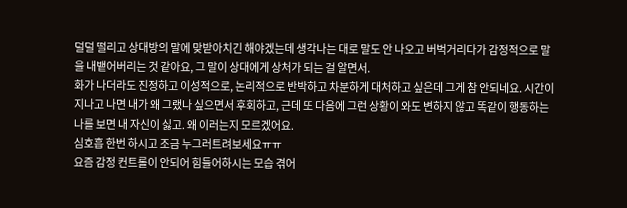덜덜 떨리고 상대방의 말에 맞받아치긴 해야겠는데 생각나는 대로 말도 안 나오고 버벅거리다가 감정적으로 말을 내뱉어버리는 것 같아요, 그 말이 상대에게 상처가 되는 걸 알면서.
화가 나더라도 진정하고 이성적으로, 논리적으로 반박하고 차분하게 대처하고 싶은데 그게 참 안되네요. 시간이 지나고 나면 내가 왜 그랬나 싶으면서 후회하고, 근데 또 다음에 그런 상황이 와도 변하지 않고 똑같이 행동하는 나를 보면 내 자신이 싫고. 왜 이러는지 모르겠어요.
심호흡 한번 하시고 조금 누그러트려보세요ㅠㅠ
요즘 감정 컨트롤이 안되어 힘들어하시는 모습 겪어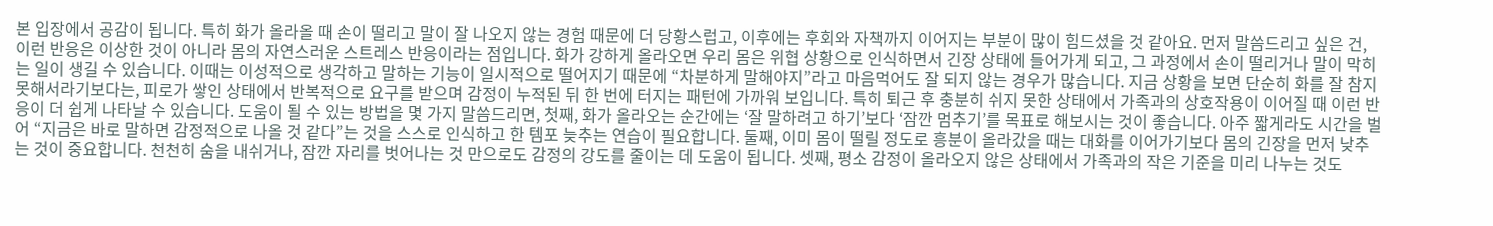본 입장에서 공감이 됩니다. 특히 화가 올라올 때 손이 떨리고 말이 잘 나오지 않는 경험 때문에 더 당황스럽고, 이후에는 후회와 자책까지 이어지는 부분이 많이 힘드셨을 것 같아요. 먼저 말씀드리고 싶은 건, 이런 반응은 이상한 것이 아니라 몸의 자연스러운 스트레스 반응이라는 점입니다. 화가 강하게 올라오면 우리 몸은 위협 상황으로 인식하면서 긴장 상태에 들어가게 되고, 그 과정에서 손이 떨리거나 말이 막히는 일이 생길 수 있습니다. 이때는 이성적으로 생각하고 말하는 기능이 일시적으로 떨어지기 때문에 “차분하게 말해야지”라고 마음먹어도 잘 되지 않는 경우가 많습니다. 지금 상황을 보면 단순히 화를 잘 참지 못해서라기보다는, 피로가 쌓인 상태에서 반복적으로 요구를 받으며 감정이 누적된 뒤 한 번에 터지는 패턴에 가까워 보입니다. 특히 퇴근 후 충분히 쉬지 못한 상태에서 가족과의 상호작용이 이어질 때 이런 반응이 더 쉽게 나타날 수 있습니다. 도움이 될 수 있는 방법을 몇 가지 말씀드리면, 첫째, 화가 올라오는 순간에는 ‘잘 말하려고 하기’보다 ‘잠깐 멈추기’를 목표로 해보시는 것이 좋습니다. 아주 짧게라도 시간을 벌어 “지금은 바로 말하면 감정적으로 나올 것 같다”는 것을 스스로 인식하고 한 템포 늦추는 연습이 필요합니다. 둘째, 이미 몸이 떨릴 정도로 흥분이 올라갔을 때는 대화를 이어가기보다 몸의 긴장을 먼저 낮추는 것이 중요합니다. 천천히 숨을 내쉬거나, 잠깐 자리를 벗어나는 것 만으로도 감정의 강도를 줄이는 데 도움이 됩니다. 셋째, 평소 감정이 올라오지 않은 상태에서 가족과의 작은 기준을 미리 나누는 것도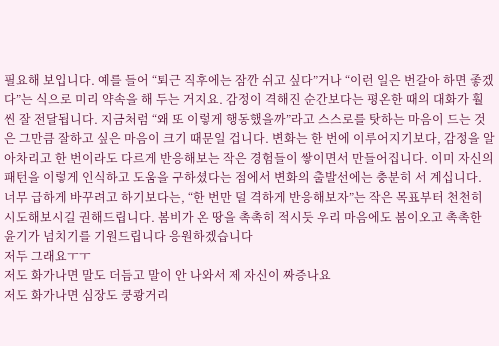필요해 보입니다. 예를 들어 “퇴근 직후에는 잠깐 쉬고 싶다”거나 “이런 일은 번갈아 하면 좋겠다”는 식으로 미리 약속을 해 두는 거지요. 감정이 격해진 순간보다는 평온한 때의 대화가 훨씬 잘 전달됩니다. 지금처럼 “왜 또 이렇게 행동했을까”라고 스스로를 탓하는 마음이 드는 것은 그만큼 잘하고 싶은 마음이 크기 때문일 겁니다. 변화는 한 번에 이루어지기보다, 감정을 알아차리고 한 번이라도 다르게 반응해보는 작은 경험들이 쌓이면서 만들어집니다. 이미 자신의 패턴을 이렇게 인식하고 도움을 구하셨다는 점에서 변화의 출발선에는 충분히 서 계십니다. 너무 급하게 바꾸려고 하기보다는, “한 번만 덜 격하게 반응해보자”는 작은 목표부터 천천히 시도해보시길 권해드립니다. 봄비가 온 땅을 촉촉히 적시듯 우리 마음에도 봄이오고 촉촉한 윤기가 넘치기를 기원드립니다 응원하겠습니다
저두 그래요ㅜㅜ
저도 화가나면 말도 더듬고 말이 안 나와서 제 자신이 짜증나요
저도 화가나면 심장도 쿵쾅거리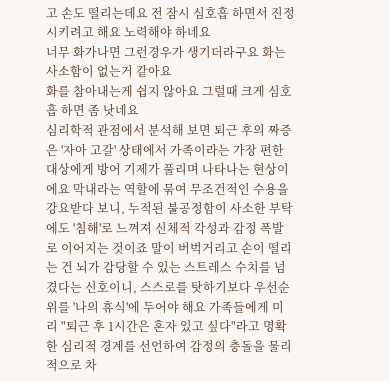고 손도 떨리는데요 전 잠시 심호흡 하면서 진정 시키려고 해요 노력해야 하네요
너무 화가나면 그런경우가 생기더라구요 화는 사소함이 없는거 같아요
화를 참아내는게 쉽지 않아요 그럴때 크게 심호흡 하면 좀 낫네요
심리학적 관점에서 분석해 보면 퇴근 후의 짜증은 '자아 고갈' 상태에서 가족이라는 가장 편한 대상에게 방어 기제가 풀리며 나타나는 현상이에요 막내라는 역할에 묶여 무조건적인 수용을 강요받다 보니, 누적된 불공정함이 사소한 부탁에도 '침해'로 느껴져 신체적 각성과 감정 폭발로 이어지는 것이죠 말이 버벅거리고 손이 떨리는 건 뇌가 감당할 수 있는 스트레스 수치를 넘겼다는 신호이니, 스스로를 탓하기보다 우선순위를 '나의 휴식'에 두어야 해요 가족들에게 미리 "퇴근 후 1시간은 혼자 있고 싶다"라고 명확한 심리적 경계를 선언하여 감정의 충돌을 물리적으로 차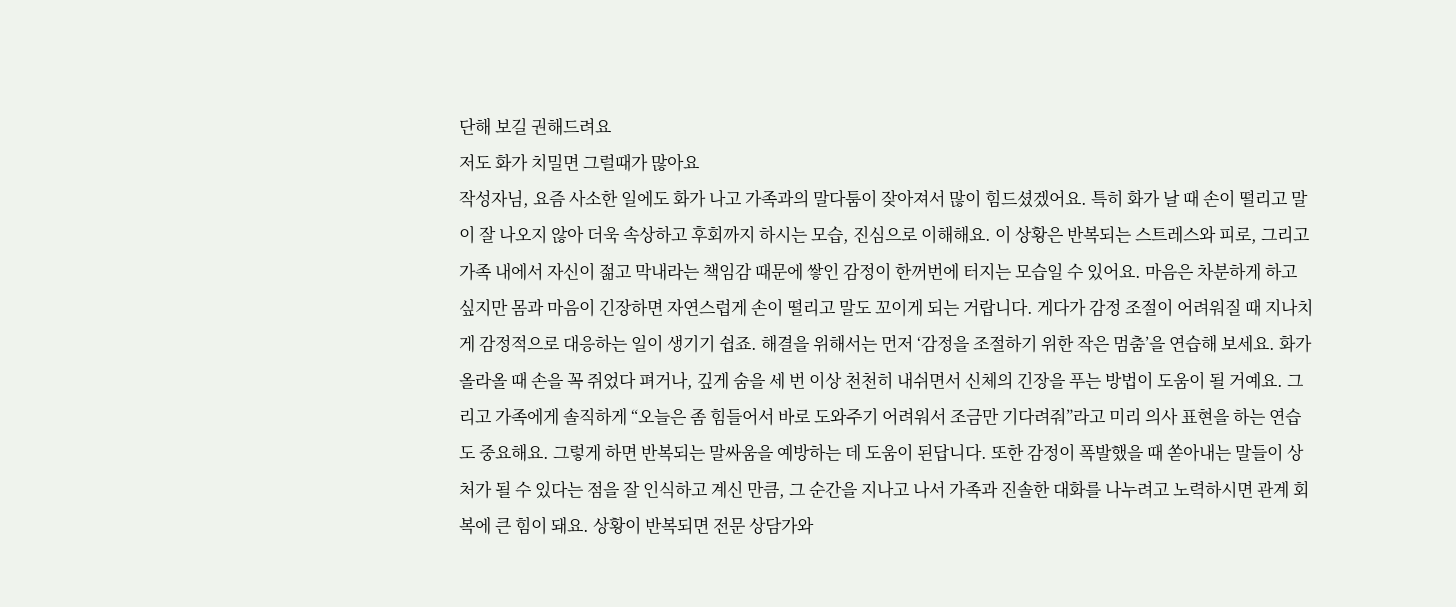단해 보길 권해드려요
저도 화가 치밀면 그럴때가 많아요
작성자님, 요즘 사소한 일에도 화가 나고 가족과의 말다툼이 잦아져서 많이 힘드셨겠어요. 특히 화가 날 때 손이 떨리고 말이 잘 나오지 않아 더욱 속상하고 후회까지 하시는 모습, 진심으로 이해해요. 이 상황은 반복되는 스트레스와 피로, 그리고 가족 내에서 자신이 젊고 막내라는 책임감 때문에 쌓인 감정이 한꺼번에 터지는 모습일 수 있어요. 마음은 차분하게 하고 싶지만 몸과 마음이 긴장하면 자연스럽게 손이 떨리고 말도 꼬이게 되는 거랍니다. 게다가 감정 조절이 어려워질 때 지나치게 감정적으로 대응하는 일이 생기기 쉽죠. 해결을 위해서는 먼저 ‘감정을 조절하기 위한 작은 멈춤’을 연습해 보세요. 화가 올라올 때 손을 꼭 쥐었다 펴거나, 깊게 숨을 세 번 이상 천천히 내쉬면서 신체의 긴장을 푸는 방법이 도움이 될 거예요. 그리고 가족에게 솔직하게 “오늘은 좀 힘들어서 바로 도와주기 어려워서 조금만 기다려줘”라고 미리 의사 표현을 하는 연습도 중요해요. 그렇게 하면 반복되는 말싸움을 예방하는 데 도움이 된답니다. 또한 감정이 폭발했을 때 쏟아내는 말들이 상처가 될 수 있다는 점을 잘 인식하고 계신 만큼, 그 순간을 지나고 나서 가족과 진솔한 대화를 나누려고 노력하시면 관계 회복에 큰 힘이 돼요. 상황이 반복되면 전문 상담가와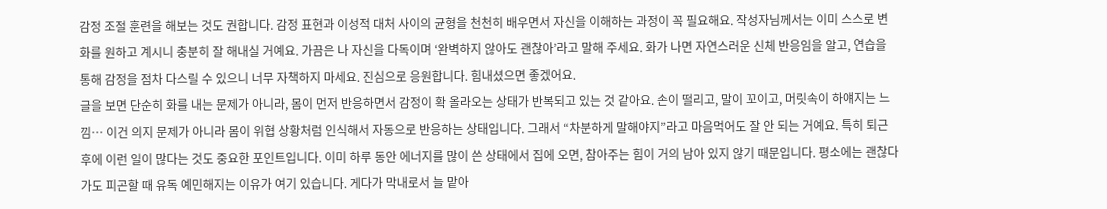감정 조절 훈련을 해보는 것도 권합니다. 감정 표현과 이성적 대처 사이의 균형을 천천히 배우면서 자신을 이해하는 과정이 꼭 필요해요. 작성자님께서는 이미 스스로 변화를 원하고 계시니 충분히 잘 해내실 거예요. 가끔은 나 자신을 다독이며 ‘완벽하지 않아도 괜찮아’라고 말해 주세요. 화가 나면 자연스러운 신체 반응임을 알고, 연습을 통해 감정을 점차 다스릴 수 있으니 너무 자책하지 마세요. 진심으로 응원합니다. 힘내셨으면 좋겠어요.
글을 보면 단순히 화를 내는 문제가 아니라, 몸이 먼저 반응하면서 감정이 확 올라오는 상태가 반복되고 있는 것 같아요. 손이 떨리고, 말이 꼬이고, 머릿속이 하얘지는 느낌… 이건 의지 문제가 아니라 몸이 위협 상황처럼 인식해서 자동으로 반응하는 상태입니다. 그래서 “차분하게 말해야지”라고 마음먹어도 잘 안 되는 거예요. 특히 퇴근 후에 이런 일이 많다는 것도 중요한 포인트입니다. 이미 하루 동안 에너지를 많이 쓴 상태에서 집에 오면, 참아주는 힘이 거의 남아 있지 않기 때문입니다. 평소에는 괜찮다가도 피곤할 때 유독 예민해지는 이유가 여기 있습니다. 게다가 막내로서 늘 맡아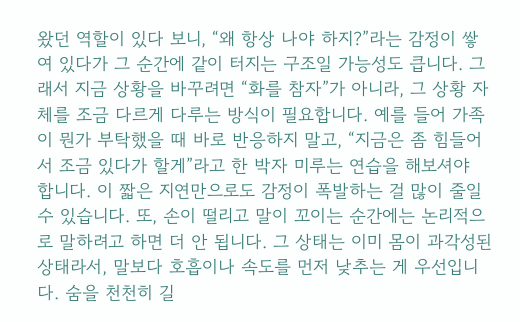왔던 역할이 있다 보니, “왜 항상 나야 하지?”라는 감정이 쌓여 있다가 그 순간에 같이 터지는 구조일 가능성도 큽니다. 그래서 지금 상황을 바꾸려면 “화를 참자”가 아니라, 그 상황 자체를 조금 다르게 다루는 방식이 필요합니다. 예를 들어 가족이 뭔가 부탁했을 때 바로 반응하지 말고, “지금은 좀 힘들어서 조금 있다가 할게”라고 한 박자 미루는 연습을 해보셔야 합니다. 이 짧은 지연만으로도 감정이 폭발하는 걸 많이 줄일 수 있습니다. 또, 손이 떨리고 말이 꼬이는 순간에는 논리적으로 말하려고 하면 더 안 됩니다. 그 상태는 이미 몸이 과각성된 상태라서, 말보다 호흡이나 속도를 먼저 낮추는 게 우선입니다. 숨을 천천히 길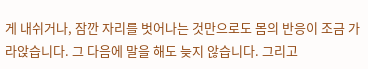게 내쉬거나, 잠깐 자리를 벗어나는 것만으로도 몸의 반응이 조금 가라앉습니다. 그 다음에 말을 해도 늦지 않습니다. 그리고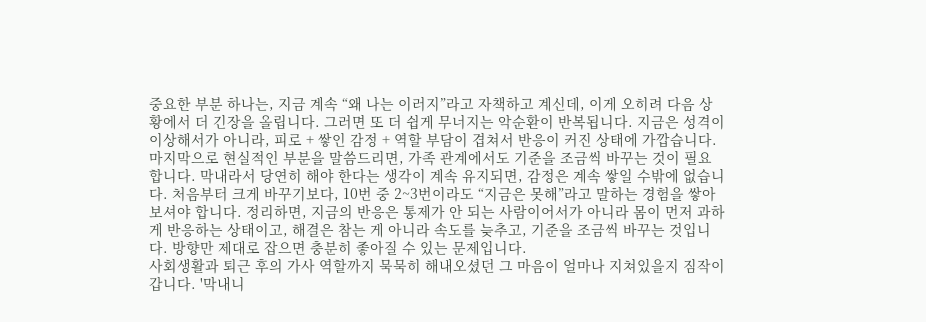중요한 부분 하나는, 지금 계속 “왜 나는 이러지”라고 자책하고 계신데, 이게 오히려 다음 상황에서 더 긴장을 올립니다. 그러면 또 더 쉽게 무너지는 악순환이 반복됩니다. 지금은 성격이 이상해서가 아니라, 피로 + 쌓인 감정 + 역할 부담이 겹쳐서 반응이 커진 상태에 가깝습니다. 마지막으로 현실적인 부분을 말씀드리면, 가족 관계에서도 기준을 조금씩 바꾸는 것이 필요합니다. 막내라서 당연히 해야 한다는 생각이 계속 유지되면, 감정은 계속 쌓일 수밖에 없습니다. 처음부터 크게 바꾸기보다, 10번 중 2~3번이라도 “지금은 못해”라고 말하는 경험을 쌓아보셔야 합니다. 정리하면, 지금의 반응은 통제가 안 되는 사람이어서가 아니라 몸이 먼저 과하게 반응하는 상태이고, 해결은 참는 게 아니라 속도를 늦추고, 기준을 조금씩 바꾸는 것입니다. 방향만 제대로 잡으면 충분히 좋아질 수 있는 문제입니다.
사회생활과 퇴근 후의 가사 역할까지 묵묵히 해내오셨던 그 마음이 얼마나 지쳐있을지 짐작이 갑니다. '막내니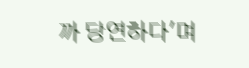까 당연하다'며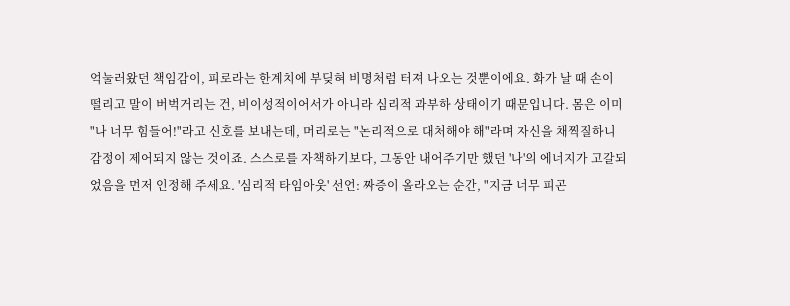억눌러왔던 책임감이, 피로라는 한계치에 부딪혀 비명처럼 터져 나오는 것뿐이에요. 화가 날 때 손이 떨리고 말이 버벅거리는 건, 비이성적이어서가 아니라 심리적 과부하 상태이기 때문입니다. 몸은 이미 "나 너무 힘들어!"라고 신호를 보내는데, 머리로는 "논리적으로 대처해야 해"라며 자신을 채찍질하니 감정이 제어되지 않는 것이죠. 스스로를 자책하기보다, 그동안 내어주기만 했던 '나'의 에너지가 고갈되었음을 먼저 인정해 주세요. '심리적 타임아웃' 선언: 짜증이 올라오는 순간, "지금 너무 피곤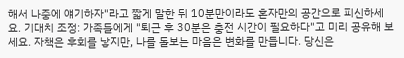해서 나중에 얘기하자"라고 짧게 말한 뒤 10분만이라도 혼자만의 공간으로 피신하세요. 기대치 조정: 가족들에게 "퇴근 후 30분은 충전 시간이 필요하다"고 미리 공유해 보세요. 자책은 후회를 낳지만, 나를 돌보는 마음은 변화를 만듭니다. 당신은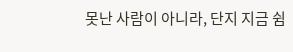못난 사람이 아니라, 단지 지금 쉼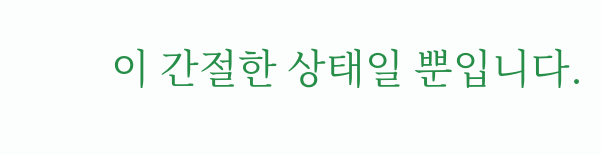이 간절한 상태일 뿐입니다.